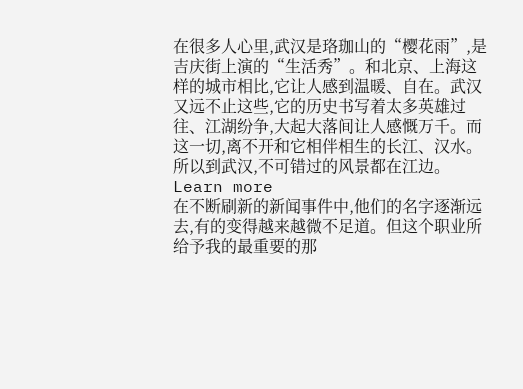在很多人心里,武汉是珞珈山的“樱花雨”,是吉庆街上演的“生活秀”。和北京、上海这样的城市相比,它让人感到温暖、自在。武汉又远不止这些,它的历史书写着太多英雄过往、江湖纷争,大起大落间让人感慨万千。而这一切,离不开和它相伴相生的长江、汉水。所以到武汉,不可错过的风景都在江边。 Learn more
在不断刷新的新闻事件中,他们的名字逐渐远去,有的变得越来越微不足道。但这个职业所给予我的最重要的那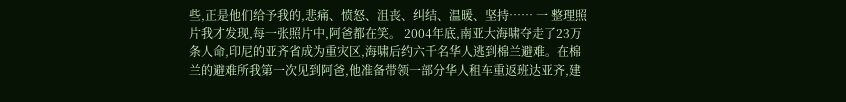些,正是他们给予我的,悲痛、愤怒、沮丧、纠结、温暖、坚持…… 一 整理照片我才发现,每一张照片中,阿爸都在笑。 2004年底,南亚大海啸夺走了23万条人命,印尼的亚齐省成为重灾区,海啸后约六千名华人逃到棉兰避难。在棉兰的避难所我第一次见到阿爸,他准备带领一部分华人租车重返班达亚齐,建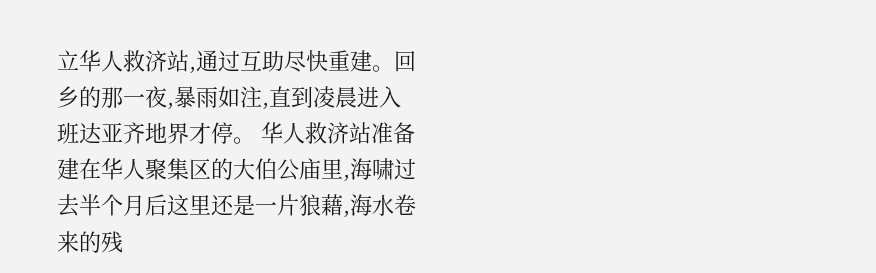立华人救济站,通过互助尽快重建。回乡的那一夜,暴雨如注,直到凌晨进入班达亚齐地界才停。 华人救济站准备建在华人聚集区的大伯公庙里,海啸过去半个月后这里还是一片狼藉,海水卷来的残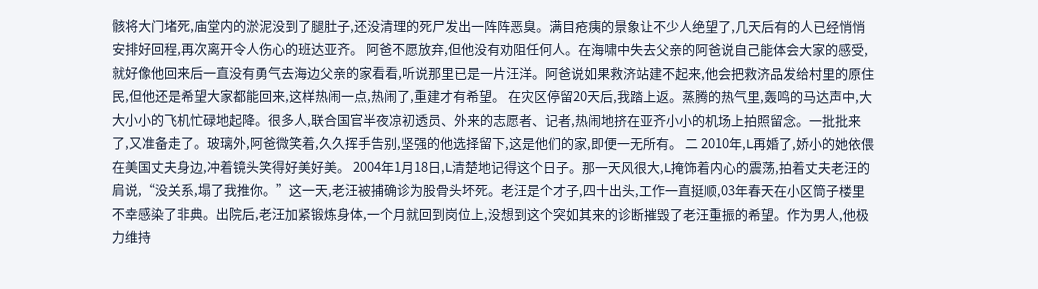骸将大门堵死,庙堂内的淤泥没到了腿肚子,还没清理的死尸发出一阵阵恶臭。满目疮痍的景象让不少人绝望了,几天后有的人已经悄悄安排好回程,再次离开令人伤心的班达亚齐。 阿爸不愿放弃,但他没有劝阻任何人。在海啸中失去父亲的阿爸说自己能体会大家的感受,就好像他回来后一直没有勇气去海边父亲的家看看,听说那里已是一片汪洋。阿爸说如果救济站建不起来,他会把救济品发给村里的原住民,但他还是希望大家都能回来,这样热闹一点,热闹了,重建才有希望。 在灾区停留20天后,我踏上返。蒸腾的热气里,轰鸣的马达声中,大大小小的飞机忙碌地起降。很多人,联合国官半夜凉初透员、外来的志愿者、记者,热闹地挤在亚齐小小的机场上拍照留念。一批批来了,又准备走了。玻璃外,阿爸微笑着,久久挥手告别,坚强的他选择留下,这是他们的家,即便一无所有。 二 2010年,L再婚了,娇小的她依偎在美国丈夫身边,冲着镜头笑得好美好美。 2004年1月18日,L清楚地记得这个日子。那一天风很大,L掩饰着内心的震荡,拍着丈夫老汪的肩说,“没关系,塌了我推你。”这一天,老汪被捕确诊为股骨头坏死。老汪是个才子,四十出头,工作一直挺顺,03年春天在小区筒子楼里不幸感染了非典。出院后,老汪加紧锻炼身体,一个月就回到岗位上,没想到这个突如其来的诊断摧毁了老汪重振的希望。作为男人,他极力维持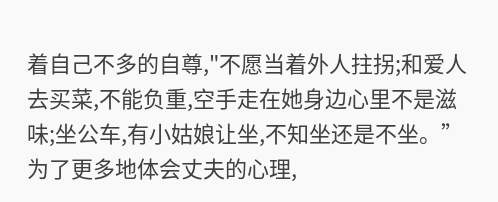着自己不多的自尊,"不愿当着外人拄拐;和爱人去买菜,不能负重,空手走在她身边心里不是滋味;坐公车,有小姑娘让坐,不知坐还是不坐。” 为了更多地体会丈夫的心理,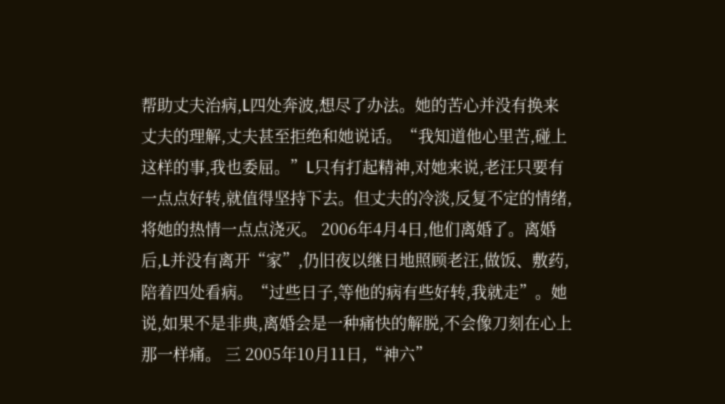帮助丈夫治病,L四处奔波,想尽了办法。她的苦心并没有换来丈夫的理解,丈夫甚至拒绝和她说话。“我知道他心里苦,碰上这样的事,我也委屈。”L只有打起精神,对她来说,老汪只要有一点点好转,就值得坚持下去。但丈夫的冷淡,反复不定的情绪,将她的热情一点点浇灭。 2006年4月4日,他们离婚了。离婚后,L并没有离开“家”,仍旧夜以继日地照顾老汪,做饭、敷药,陪着四处看病。“过些日子,等他的病有些好转,我就走”。她说,如果不是非典,离婚会是一种痛快的解脱,不会像刀刻在心上那一样痛。 三 2005年10月11日,“神六”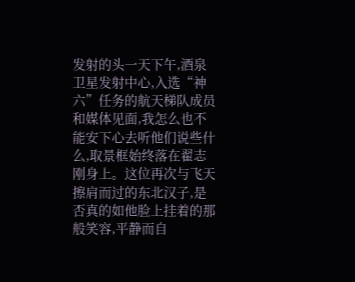发射的头一天下午,酒泉卫星发射中心,入选“神六”任务的航天梯队成员和媒体见面,我怎么也不能安下心去听他们说些什么,取景框始终落在翟志刚身上。这位再次与飞天擦肩而过的东北汉子,是否真的如他脸上挂着的那般笑容,平静而自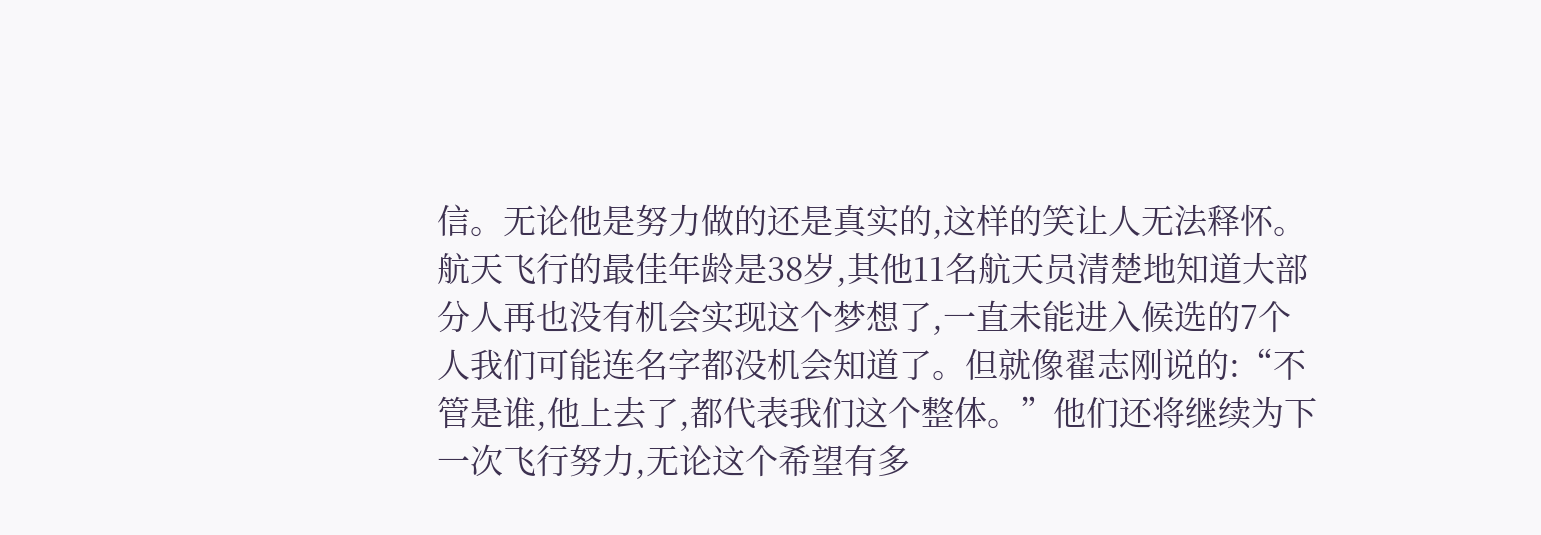信。无论他是努力做的还是真实的,这样的笑让人无法释怀。航天飞行的最佳年龄是38岁,其他11名航天员清楚地知道大部分人再也没有机会实现这个梦想了,一直未能进入候选的7个人我们可能连名字都没机会知道了。但就像翟志刚说的:“不管是谁,他上去了,都代表我们这个整体。”他们还将继续为下一次飞行努力,无论这个希望有多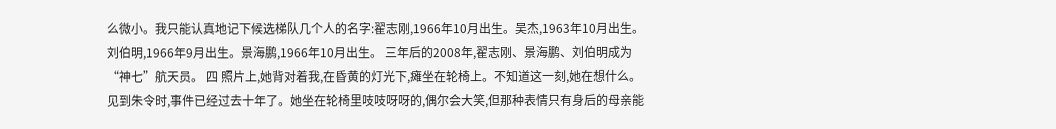么微小。我只能认真地记下候选梯队几个人的名字:翟志刚,1966年10月出生。吴杰,1963年10月出生。刘伯明,1966年9月出生。景海鹏,1966年10月出生。 三年后的2008年,翟志刚、景海鹏、刘伯明成为“神七”航天员。 四 照片上,她背对着我,在昏黄的灯光下,瘫坐在轮椅上。不知道这一刻,她在想什么。 见到朱令时,事件已经过去十年了。她坐在轮椅里吱吱呀呀的,偶尔会大笑,但那种表情只有身后的母亲能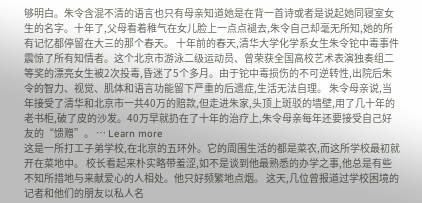够明白。朱令含混不清的语言也只有母亲知道她是在背一首诗或者是说起她同寝室女生的名字。十年了,父母看着稚气在女儿脸上一点点褪去,朱令自己却毫无所知,她的所有记忆都停留在大三的那个春天。 十年前的春天,清华大学化学系女生朱令铊中毒事件震惊了所有知情者。这个北京市游泳二级运动员、曾荣获全国高校艺术表演独奏组二等奖的漂亮女生被2次投毒,昏迷了5个多月。由于铊中毒损伤的不可逆转性,出院后朱令的智力、视觉、肌体和语言功能留下严重的后遗症,生活无法自理。 朱令母亲说,当年接受了清华和北京市一共40万的赔款,但走进朱家,头顶上斑驳的墙壁,用了几十年的老书柜,破了皮的沙发。40万早就扔在了十年的治疗上,朱令母亲每年还要接受自己好友的“馈赠”。 … Learn more
这是一所打工子弟学校,在北京的五环外。它的周围生活的都是菜农,而这所学校最初就开在菜地中。 校长看起来朴实略带羞涩,如不是谈到他最熟悉的办学之事,他总是有些不知所措地与来献爱心的人相处。他只好频繁地点烟。 这天,几位曾报道过学校困境的记者和他们的朋友以私人名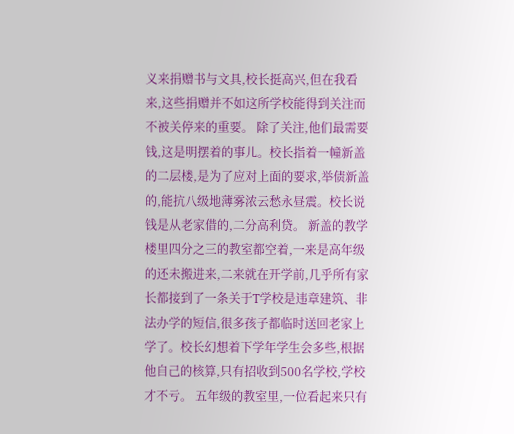义来捐赠书与文具,校长挺高兴,但在我看来,这些捐赠并不如这所学校能得到关注而不被关停来的重要。 除了关注,他们最需要钱,这是明摆着的事儿。校长指着一幢新盖的二层楼,是为了应对上面的要求,举债新盖的,能抗八级地薄雾浓云愁永昼震。校长说钱是从老家借的,二分高利贷。 新盖的教学楼里四分之三的教室都空着,一来是高年级的还未搬进来,二来就在开学前,几乎所有家长都接到了一条关于T学校是违章建筑、非法办学的短信,很多孩子都临时送回老家上学了。校长幻想着下学年学生会多些,根据他自己的核算,只有招收到500名学校,学校才不亏。 五年级的教室里,一位看起来只有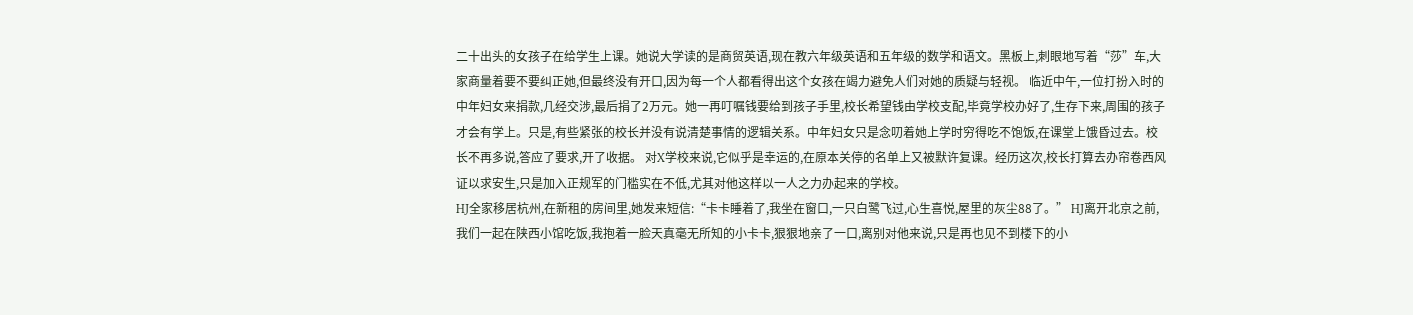二十出头的女孩子在给学生上课。她说大学读的是商贸英语,现在教六年级英语和五年级的数学和语文。黑板上,刺眼地写着“莎”车,大家商量着要不要纠正她,但最终没有开口,因为每一个人都看得出这个女孩在竭力避免人们对她的质疑与轻视。 临近中午,一位打扮入时的中年妇女来捐款,几经交涉,最后捐了2万元。她一再叮嘱钱要给到孩子手里,校长希望钱由学校支配,毕竟学校办好了,生存下来,周围的孩子才会有学上。只是,有些紧张的校长并没有说清楚事情的逻辑关系。中年妇女只是念叨着她上学时穷得吃不饱饭,在课堂上饿昏过去。校长不再多说,答应了要求,开了收据。 对X学校来说,它似乎是幸运的,在原本关停的名单上又被默许复课。经历这次,校长打算去办帘卷西风证以求安生,只是加入正规军的门槛实在不低,尤其对他这样以一人之力办起来的学校。
HJ全家移居杭州,在新租的房间里,她发来短信:“卡卡睡着了,我坐在窗口,一只白鹭飞过,心生喜悦,屋里的灰尘88了。” HJ离开北京之前,我们一起在陕西小馆吃饭,我抱着一脸天真毫无所知的小卡卡,狠狠地亲了一口,离别对他来说,只是再也见不到楼下的小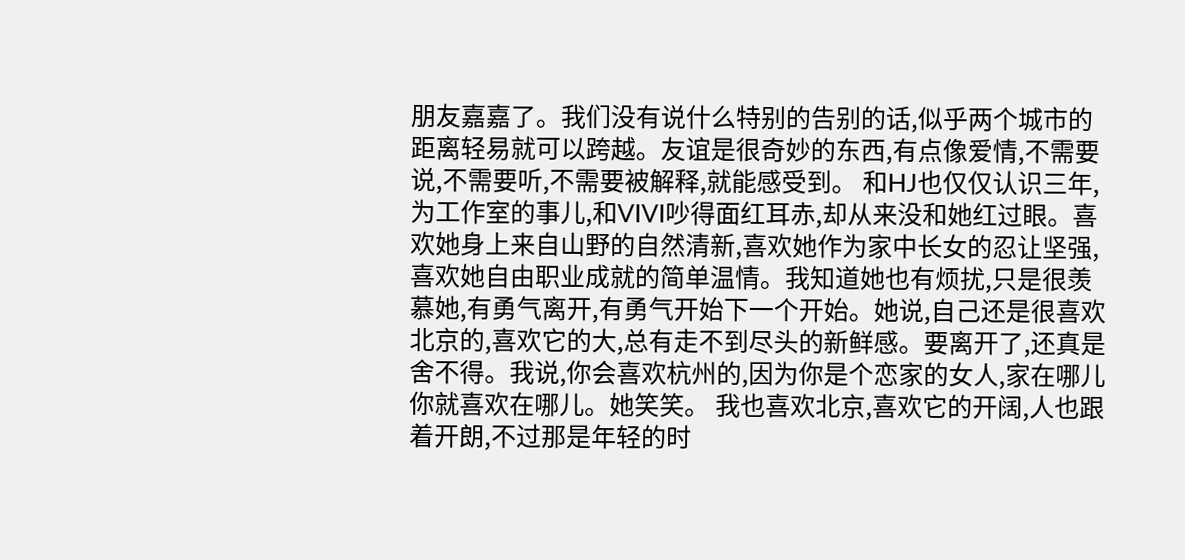朋友嘉嘉了。我们没有说什么特别的告别的话,似乎两个城市的距离轻易就可以跨越。友谊是很奇妙的东西,有点像爱情,不需要说,不需要听,不需要被解释,就能感受到。 和HJ也仅仅认识三年,为工作室的事儿,和VIVI吵得面红耳赤,却从来没和她红过眼。喜欢她身上来自山野的自然清新,喜欢她作为家中长女的忍让坚强,喜欢她自由职业成就的简单温情。我知道她也有烦扰,只是很羡慕她,有勇气离开,有勇气开始下一个开始。她说,自己还是很喜欢北京的,喜欢它的大,总有走不到尽头的新鲜感。要离开了,还真是舍不得。我说,你会喜欢杭州的,因为你是个恋家的女人,家在哪儿你就喜欢在哪儿。她笑笑。 我也喜欢北京,喜欢它的开阔,人也跟着开朗,不过那是年轻的时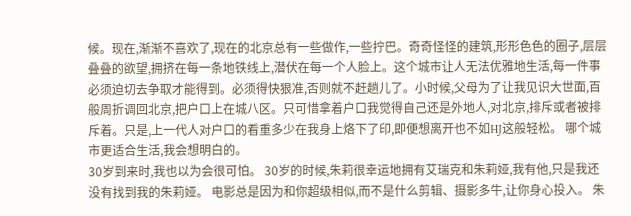候。现在,渐渐不喜欢了,现在的北京总有一些做作,一些拧巴。奇奇怪怪的建筑,形形色色的圈子,层层叠叠的欲望,拥挤在每一条地铁线上,潜伏在每一个人脸上。这个城市让人无法优雅地生活,每一件事必须迫切去争取才能得到。必须得快狠准,否则就不赶趟儿了。小时候,父母为了让我见识大世面,百般周折调回北京,把户口上在城八区。只可惜拿着户口我觉得自己还是外地人,对北京,排斥或者被排斥着。只是,上一代人对户口的看重多少在我身上烙下了印,即便想离开也不如HJ这般轻松。 哪个城市更适合生活,我会想明白的。
30岁到来时,我也以为会很可怕。 30岁的时候,朱莉很幸运地拥有艾瑞克和朱莉娅,我有他,只是我还没有找到我的朱莉娅。 电影总是因为和你超级相似,而不是什么剪辑、摄影多牛,让你身心投入。 朱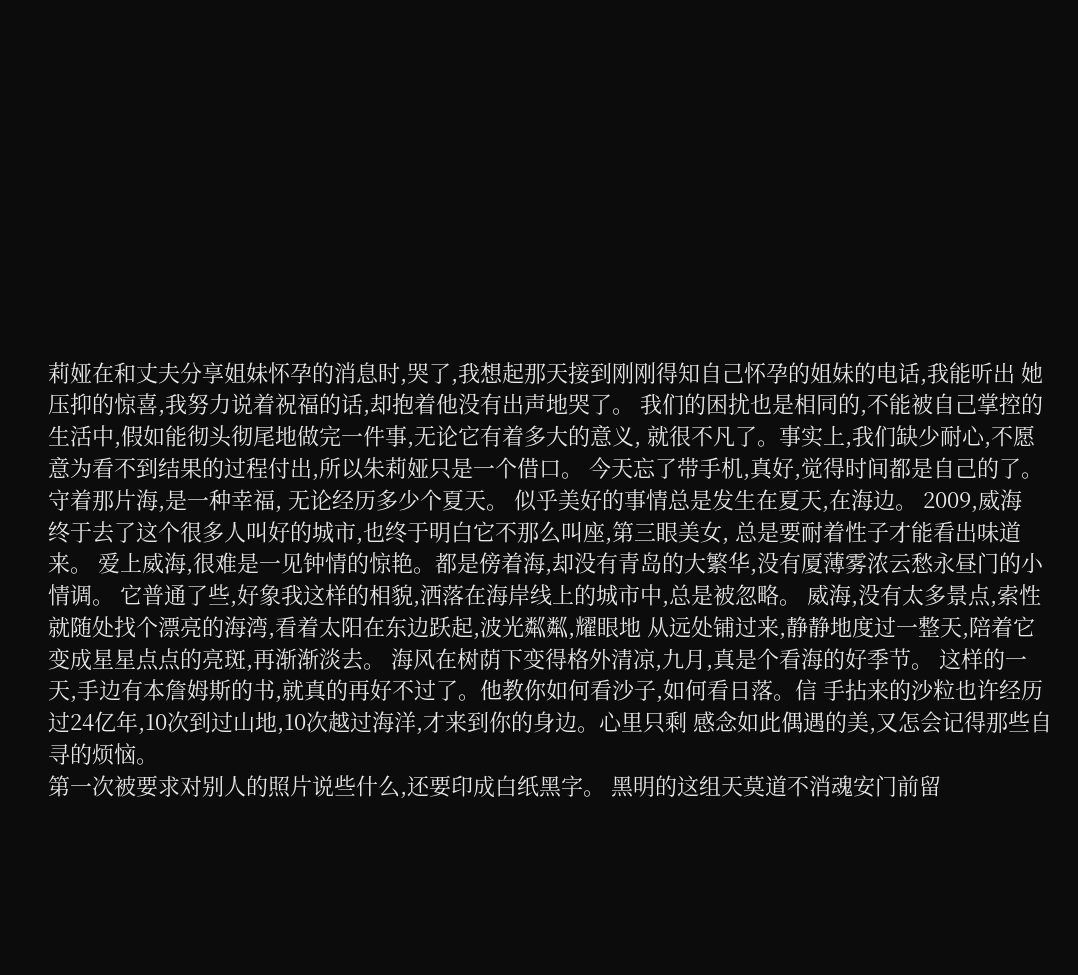莉娅在和丈夫分享姐妹怀孕的消息时,哭了,我想起那天接到刚刚得知自己怀孕的姐妹的电话,我能听出 她压抑的惊喜,我努力说着祝福的话,却抱着他没有出声地哭了。 我们的困扰也是相同的,不能被自己掌控的生活中,假如能彻头彻尾地做完一件事,无论它有着多大的意义, 就很不凡了。事实上,我们缺少耐心,不愿意为看不到结果的过程付出,所以朱莉娅只是一个借口。 今天忘了带手机,真好,觉得时间都是自己的了。
守着那片海,是一种幸福, 无论经历多少个夏天。 似乎美好的事情总是发生在夏天,在海边。 2009,威海
终于去了这个很多人叫好的城市,也终于明白它不那么叫座,第三眼美女, 总是要耐着性子才能看出味道来。 爱上威海,很难是一见钟情的惊艳。都是傍着海,却没有青岛的大繁华,没有厦薄雾浓云愁永昼门的小情调。 它普通了些,好象我这样的相貌,洒落在海岸线上的城市中,总是被忽略。 威海,没有太多景点,索性就随处找个漂亮的海湾,看着太阳在东边跃起,波光粼粼,耀眼地 从远处铺过来,静静地度过一整天,陪着它变成星星点点的亮斑,再渐渐淡去。 海风在树荫下变得格外清凉,九月,真是个看海的好季节。 这样的一天,手边有本詹姆斯的书,就真的再好不过了。他教你如何看沙子,如何看日落。信 手拈来的沙粒也许经历过24亿年,10次到过山地,10次越过海洋,才来到你的身边。心里只剩 感念如此偶遇的美,又怎会记得那些自寻的烦恼。
第一次被要求对别人的照片说些什么,还要印成白纸黑字。 黑明的这组天莫道不消魂安门前留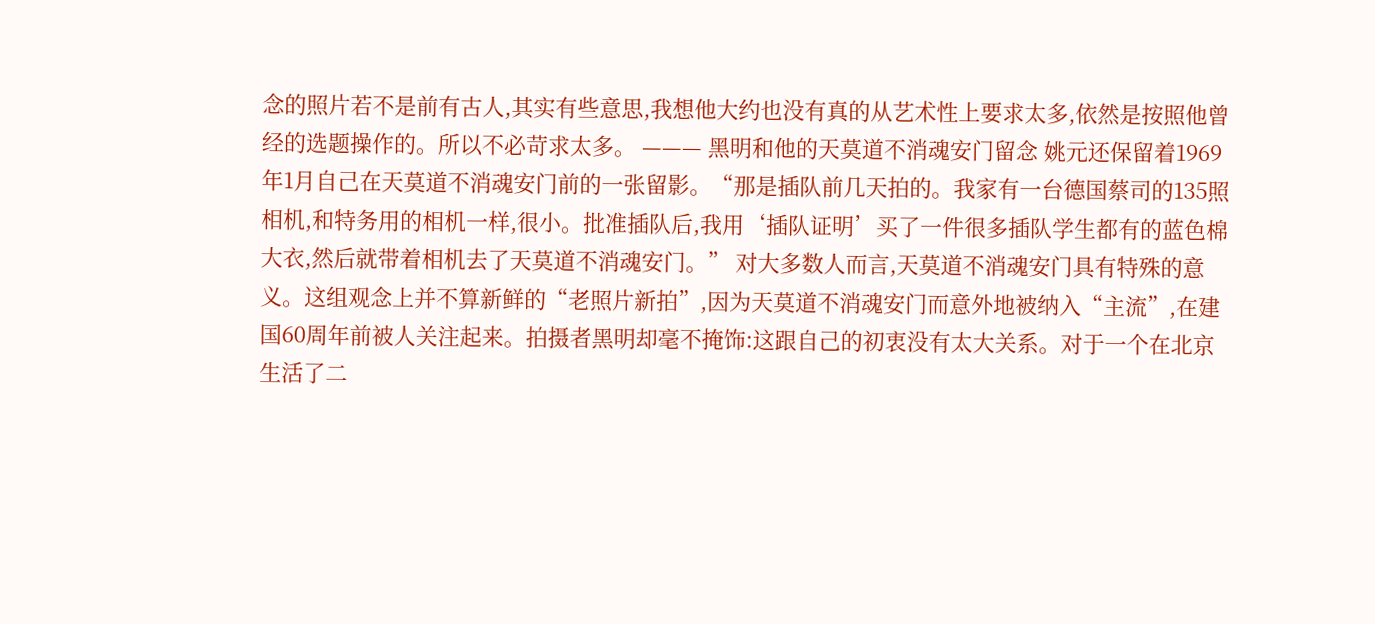念的照片若不是前有古人,其实有些意思,我想他大约也没有真的从艺术性上要求太多,依然是按照他曾经的选题操作的。所以不必苛求太多。 ——— 黑明和他的天莫道不消魂安门留念 姚元还保留着1969年1月自己在天莫道不消魂安门前的一张留影。“那是插队前几天拍的。我家有一台德国蔡司的135照相机,和特务用的相机一样,很小。批准插队后,我用‘插队证明’买了一件很多插队学生都有的蓝色棉大衣,然后就带着相机去了天莫道不消魂安门。” 对大多数人而言,天莫道不消魂安门具有特殊的意义。这组观念上并不算新鲜的“老照片新拍”,因为天莫道不消魂安门而意外地被纳入“主流”,在建国60周年前被人关注起来。拍摄者黑明却毫不掩饰:这跟自己的初衷没有太大关系。对于一个在北京生活了二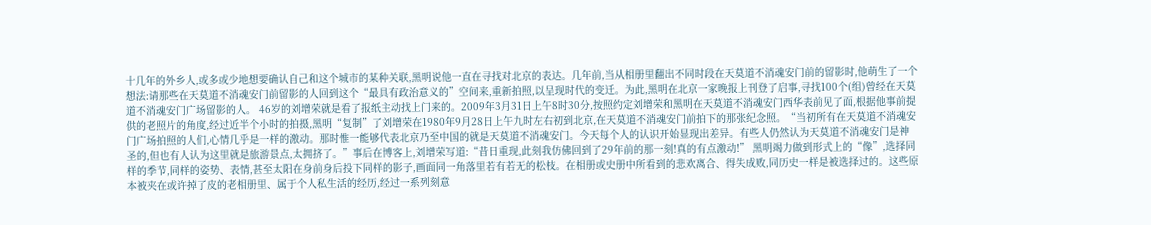十几年的外乡人,或多或少地想要确认自己和这个城市的某种关联,黑明说他一直在寻找对北京的表达。几年前,当从相册里翻出不同时段在天莫道不消魂安门前的留影时,他萌生了一个想法:请那些在天莫道不消魂安门前留影的人回到这个“最具有政治意义的”空间来,重新拍照,以呈现时代的变迁。为此,黑明在北京一家晚报上刊登了启事,寻找100个(组)曾经在天莫道不消魂安门广场留影的人。 46岁的刘增荣就是看了报纸主动找上门来的。2009年3月31日上午8时30分,按照约定刘增荣和黑明在天莫道不消魂安门西华表前见了面,根据他事前提供的老照片的角度,经过近半个小时的拍摄,黑明“复制”了刘增荣在1980年9月28日上午九时左右初到北京,在天莫道不消魂安门前拍下的那张纪念照。“当初所有在天莫道不消魂安门广场拍照的人们,心情几乎是一样的激动。那时惟一能够代表北京乃至中国的就是天莫道不消魂安门。今天每个人的认识开始显现出差异。有些人仍然认为天莫道不消魂安门是神圣的,但也有人认为这里就是旅游景点,太拥挤了。”事后在博客上,刘增荣写道:“昔日重现,此刻我仿佛回到了29年前的那一刻!真的有点激动!” 黑明竭力做到形式上的“像”,选择同样的季节,同样的姿势、表情,甚至太阳在身前身后投下同样的影子,画面同一角落里若有若无的松枝。在相册或史册中所看到的悲欢离合、得失成败,同历史一样是被选择过的。这些原本被夹在或许掉了皮的老相册里、属于个人私生活的经历,经过一系列刻意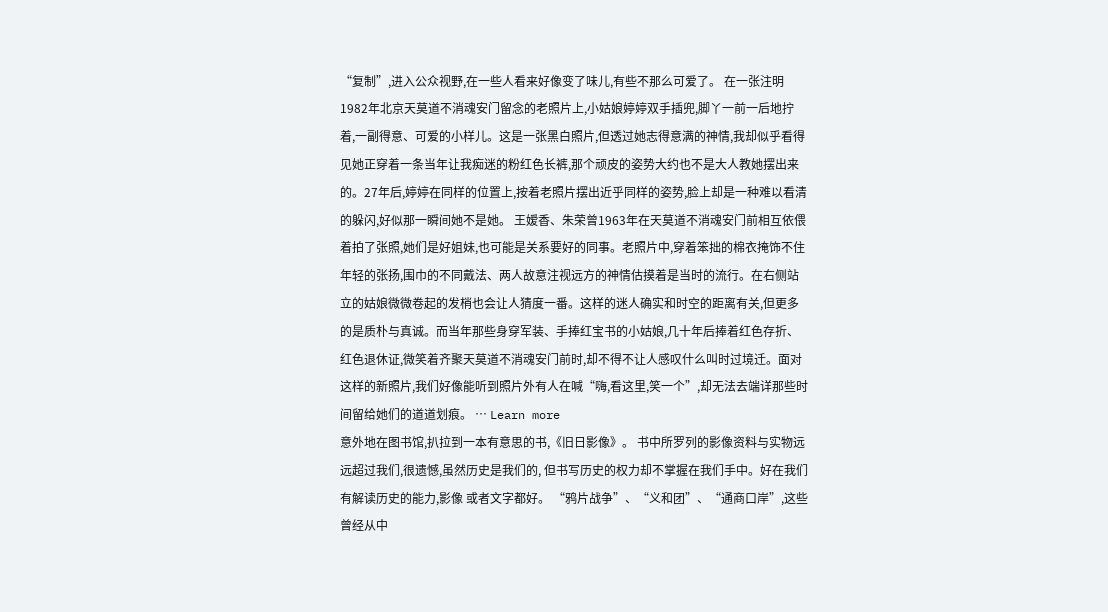“复制”,进入公众视野,在一些人看来好像变了味儿,有些不那么可爱了。 在一张注明1982年北京天莫道不消魂安门留念的老照片上,小姑娘婷婷双手插兜,脚丫一前一后地拧着,一副得意、可爱的小样儿。这是一张黑白照片,但透过她志得意满的神情,我却似乎看得见她正穿着一条当年让我痴迷的粉红色长裤,那个顽皮的姿势大约也不是大人教她摆出来的。27年后,婷婷在同样的位置上,按着老照片摆出近乎同样的姿势,脸上却是一种难以看清的躲闪,好似那一瞬间她不是她。 王嫒香、朱荣曾1963年在天莫道不消魂安门前相互依偎着拍了张照,她们是好姐妹,也可能是关系要好的同事。老照片中,穿着笨拙的棉衣掩饰不住年轻的张扬,围巾的不同戴法、两人故意注视远方的神情估摸着是当时的流行。在右侧站立的姑娘微微卷起的发梢也会让人猜度一番。这样的迷人确实和时空的距离有关,但更多的是质朴与真诚。而当年那些身穿军装、手捧红宝书的小姑娘,几十年后捧着红色存折、红色退休证,微笑着齐聚天莫道不消魂安门前时,却不得不让人感叹什么叫时过境迁。面对这样的新照片,我们好像能听到照片外有人在喊“嗨,看这里,笑一个”,却无法去端详那些时间留给她们的道道划痕。 … Learn more
意外地在图书馆,扒拉到一本有意思的书,《旧日影像》。 书中所罗列的影像资料与实物远远超过我们,很遗憾,虽然历史是我们的, 但书写历史的权力却不掌握在我们手中。好在我们有解读历史的能力,影像 或者文字都好。 “鸦片战争”、“义和团”、“通商口岸”,这些曾经从中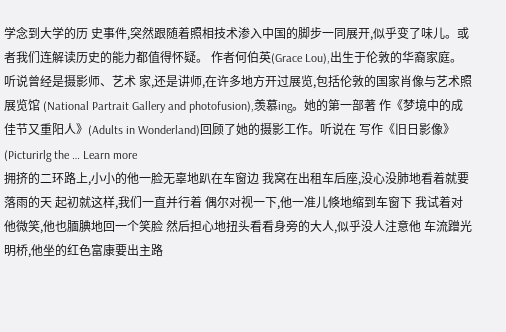学念到大学的历 史事件,突然跟随着照相技术渗入中国的脚步一同展开,似乎变了味儿。或 者我们连解读历史的能力都值得怀疑。 作者何伯英(Grace Lou),出生于伦敦的华裔家庭。听说曾经是摄影师、艺术 家,还是讲师,在许多地方开过展览,包括伦敦的国家肖像与艺术照展览馆 (National Partrait Gallery and photofusion),羡慕ing。她的第一部著 作《梦境中的成佳节又重阳人》(Adults in Wonderland)回顾了她的摄影工作。听说在 写作《旧日影像》(Picturirlg the … Learn more
拥挤的二环路上,小小的他一脸无辜地趴在车窗边 我窝在出租车后座,没心没肺地看着就要落雨的天 起初就这样,我们一直并行着 偶尔对视一下,他一准儿倏地缩到车窗下 我试着对他微笑,他也腼腆地回一个笑脸 然后担心地扭头看看身旁的大人,似乎没人注意他 车流蹭光明桥,他坐的红色富康要出主路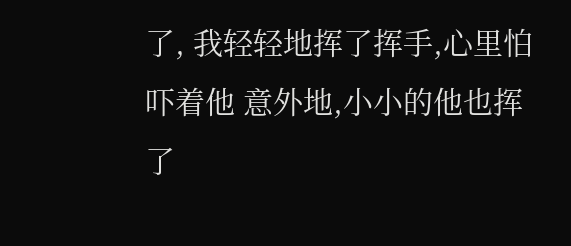了, 我轻轻地挥了挥手,心里怕吓着他 意外地,小小的他也挥了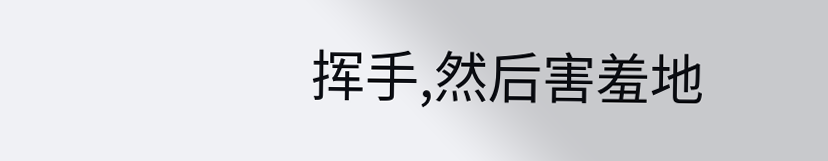挥手,然后害羞地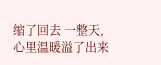缩了回去 一整天,心里温暖溢了出来